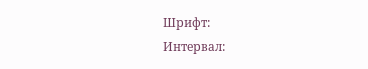Шрифт:
Интервал: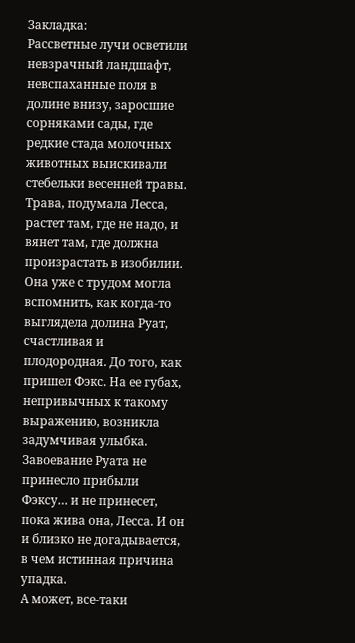Закладка:
Рассветные лучи осветили невзрачный ландшафт, невспаханные поля в долине внизу, заросшие сорняками сады, где редкие стада молочных животных выискивали стебельки весенней травы. Трава, подумала Лесса, растет там, где не надо, и вянет там, где должна произрастать в изобилии. Она уже с трудом могла вспомнить, как когда-то выглядела долина Руат, счастливая и плодородная. До того, как пришел Фэкс. На ее губах, непривычных к такому выражению, возникла задумчивая улыбка. Завоевание Руата не принесло прибыли Фэксу… и не принесет, пока жива она, Лесса. И он и близко не догадывается, в чем истинная причина упадка.
А может, все-таки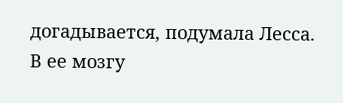догадывается, подумала Лесса. В ее мозгу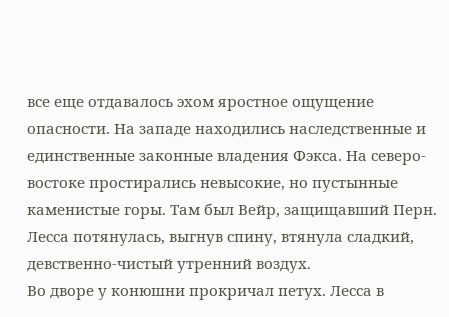все еще отдавалось эхом яростное ощущение опасности. На западе находились наследственные и единственные законные владения Фэкса. На северо-востоке простирались невысокие, но пустынные каменистые горы. Там был Вейр, защищавший Перн.
Лесса потянулась, выгнув спину, втянула сладкий, девственно-чистый утренний воздух.
Во дворе у конюшни прокричал петух. Лесса в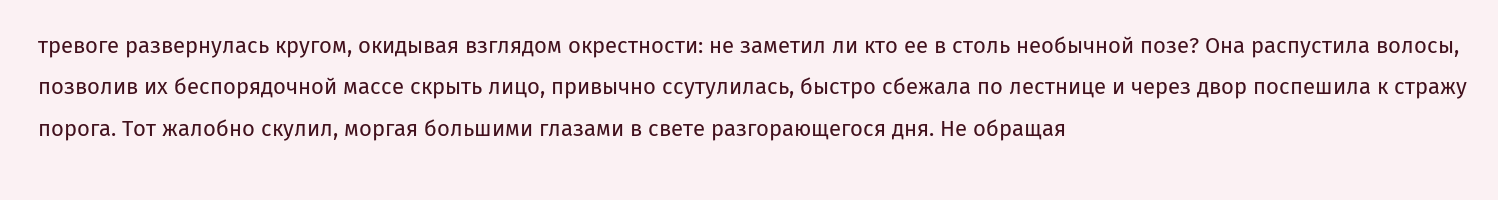тревоге развернулась кругом, окидывая взглядом окрестности: не заметил ли кто ее в столь необычной позе? Она распустила волосы, позволив их беспорядочной массе скрыть лицо, привычно ссутулилась, быстро сбежала по лестнице и через двор поспешила к стражу порога. Тот жалобно скулил, моргая большими глазами в свете разгорающегося дня. Не обращая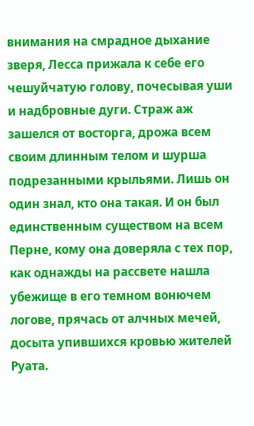внимания на смрадное дыхание зверя, Лесса прижала к себе его чешуйчатую голову, почесывая уши и надбровные дуги. Страж аж зашелся от восторга, дрожа всем своим длинным телом и шурша подрезанными крыльями. Лишь он один знал, кто она такая. И он был единственным существом на всем Перне, кому она доверяла с тех пор, как однажды на рассвете нашла убежище в его темном вонючем логове, прячась от алчных мечей, досыта упившихся кровью жителей Руата.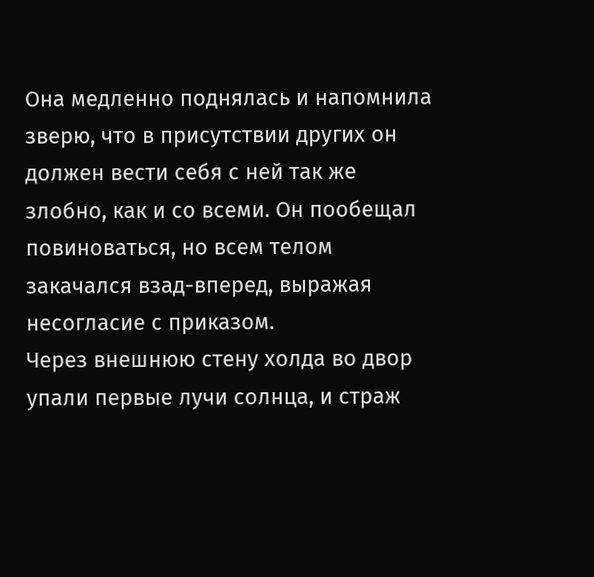Она медленно поднялась и напомнила зверю, что в присутствии других он должен вести себя с ней так же злобно, как и со всеми. Он пообещал повиноваться, но всем телом закачался взад-вперед, выражая несогласие с приказом.
Через внешнюю стену холда во двор упали первые лучи солнца, и страж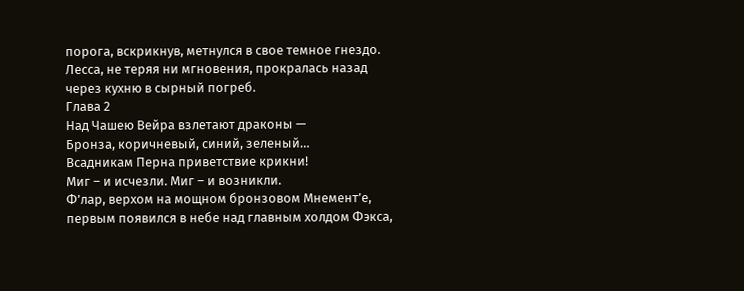порога, вскрикнув, метнулся в свое темное гнездо. Лесса, не теряя ни мгновения, прокралась назад через кухню в сырный погреб.
Глава 2
Над Чашею Вейра взлетают драконы —
Бронза, коричневый, синий, зеленый…
Всадникам Перна приветствие крикни!
Миг – и исчезли. Миг – и возникли.
Ф’лар, верхом на мощном бронзовом Мнемент’е, первым появился в небе над главным холдом Фэкса,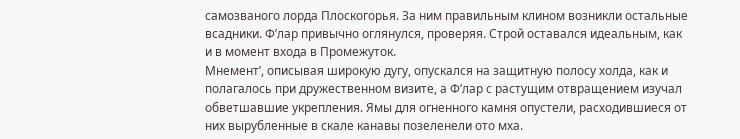самозваного лорда Плоскогорья. За ним правильным клином возникли остальные всадники. Ф’лар привычно оглянулся, проверяя. Строй оставался идеальным, как и в момент входа в Промежуток.
Мнемент’, описывая широкую дугу, опускался на защитную полосу холда, как и полагалось при дружественном визите, а Ф’лар с растущим отвращением изучал обветшавшие укрепления. Ямы для огненного камня опустели, расходившиеся от них вырубленные в скале канавы позеленели ото мха.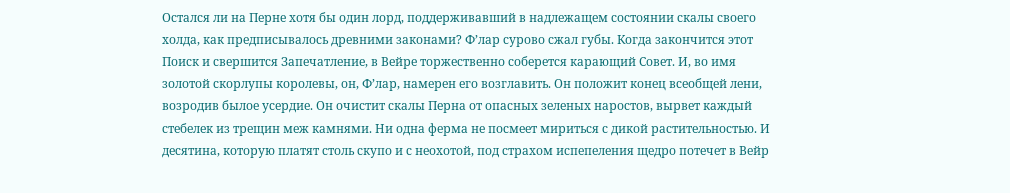Остался ли на Перне хотя бы один лорд, поддерживавший в надлежащем состоянии скалы своего холда, как предписывалось древними законами? Ф’лар сурово сжал губы. Когда закончится этот Поиск и свершится Запечатление, в Вейре торжественно соберется карающий Совет. И, во имя золотой скорлупы королевы, он, Ф’лар, намерен его возглавить. Он положит конец всеобщей лени, возродив былое усердие. Он очистит скалы Перна от опасных зеленых наростов, вырвет каждый стебелек из трещин меж камнями. Ни одна ферма не посмеет мириться с дикой растительностью. И десятина, которую платят столь скупо и с неохотой, под страхом испепеления щедро потечет в Вейр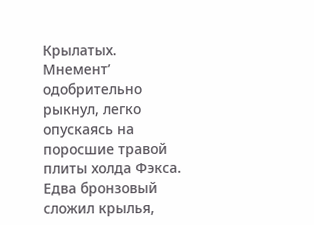Крылатых.
Мнемент’ одобрительно рыкнул, легко опускаясь на поросшие травой плиты холда Фэкса. Едва бронзовый сложил крылья,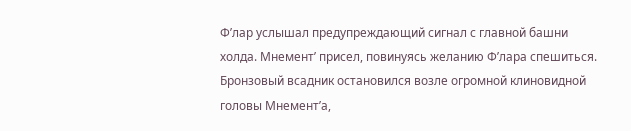Ф’лар услышал предупреждающий сигнал с главной башни холда. Мнемент’ присел, повинуясь желанию Ф’лара спешиться. Бронзовый всадник остановился возле огромной клиновидной головы Мнемент’а,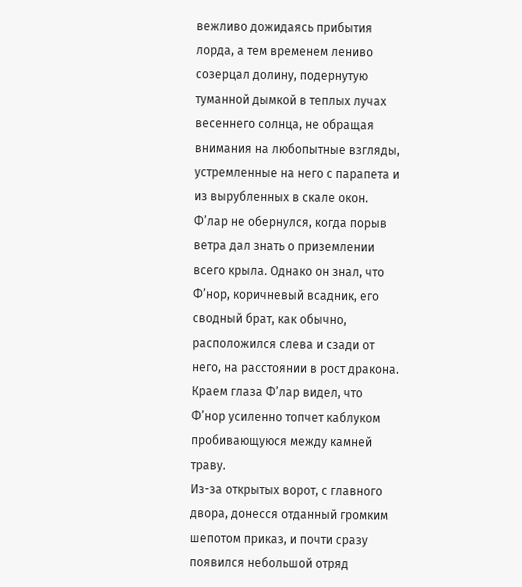вежливо дожидаясь прибытия лорда, а тем временем лениво созерцал долину, подернутую туманной дымкой в теплых лучах весеннего солнца, не обращая внимания на любопытные взгляды, устремленные на него с парапета и из вырубленных в скале окон.
Ф’лар не обернулся, когда порыв ветра дал знать о приземлении всего крыла. Однако он знал, что Ф’нор, коричневый всадник, его сводный брат, как обычно, расположился слева и сзади от него, на расстоянии в рост дракона. Краем глаза Ф’лар видел, что Ф’нор усиленно топчет каблуком пробивающуюся между камней траву.
Из-за открытых ворот, с главного двора, донесся отданный громким шепотом приказ, и почти сразу появился небольшой отряд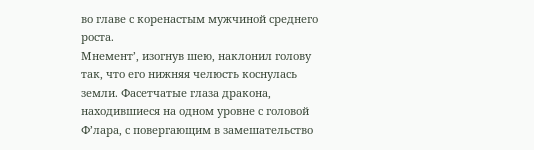во главе с коренастым мужчиной среднего роста.
Мнемент’, изогнув шею, наклонил голову так, что его нижняя челюсть коснулась земли. Фасетчатые глаза дракона, находившиеся на одном уровне с головой Ф’лара, с повергающим в замешательство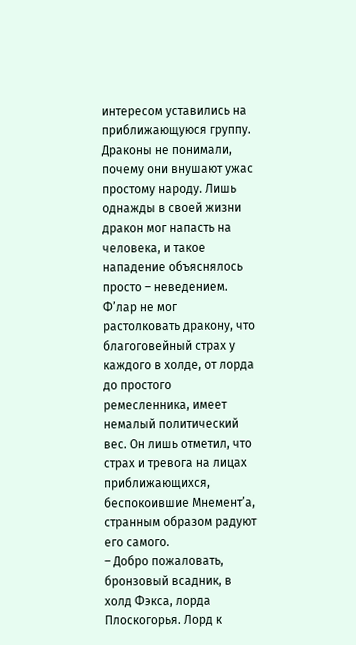интересом уставились на приближающуюся группу. Драконы не понимали, почему они внушают ужас простому народу. Лишь однажды в своей жизни дракон мог напасть на человека, и такое нападение объяснялось просто – неведением. Ф’лар не мог растолковать дракону, что благоговейный страх у каждого в холде, от лорда до простого ремесленника, имеет немалый политический вес. Он лишь отметил, что страх и тревога на лицах приближающихся, беспокоившие Мнемент’а, странным образом радуют его самого.
– Добро пожаловать, бронзовый всадник, в холд Фэкса, лорда Плоскогорья. Лорд к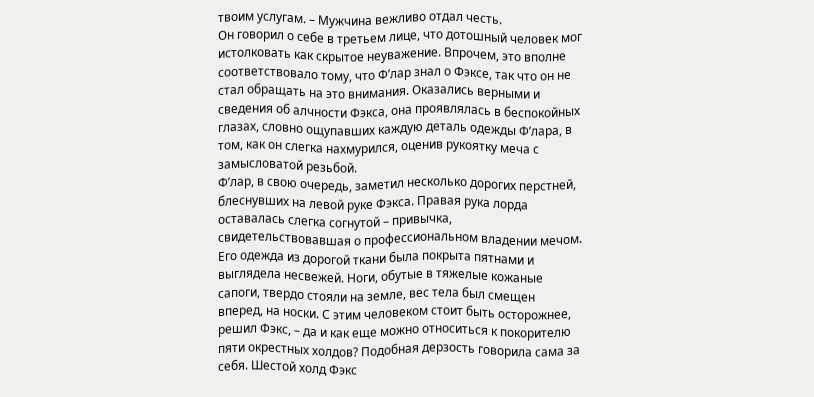твоим услугам. – Мужчина вежливо отдал честь.
Он говорил о себе в третьем лице, что дотошный человек мог истолковать как скрытое неуважение. Впрочем, это вполне соответствовало тому, что Ф’лар знал о Фэксе, так что он не стал обращать на это внимания. Оказались верными и сведения об алчности Фэкса, она проявлялась в беспокойных глазах, словно ощупавших каждую деталь одежды Ф’лара, в том, как он слегка нахмурился, оценив рукоятку меча с замысловатой резьбой.
Ф’лар, в свою очередь, заметил несколько дорогих перстней, блеснувших на левой руке Фэкса. Правая рука лорда оставалась слегка согнутой – привычка, свидетельствовавшая о профессиональном владении мечом. Его одежда из дорогой ткани была покрыта пятнами и выглядела несвежей. Ноги, обутые в тяжелые кожаные сапоги, твердо стояли на земле, вес тела был смещен вперед, на носки. С этим человеком стоит быть осторожнее, решил Фэкс, – да и как еще можно относиться к покорителю пяти окрестных холдов? Подобная дерзость говорила сама за себя. Шестой холд Фэкс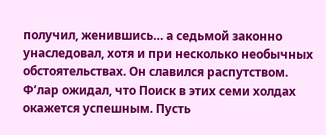получил, женившись… а седьмой законно унаследовал, хотя и при несколько необычных обстоятельствах. Он славился распутством. Ф’лар ожидал, что Поиск в этих семи холдах окажется успешным. Пусть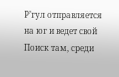Р’гул отправляется на юг и ведет свой Поиск там, среди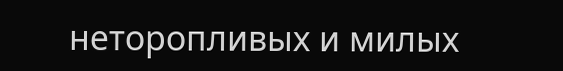неторопливых и милых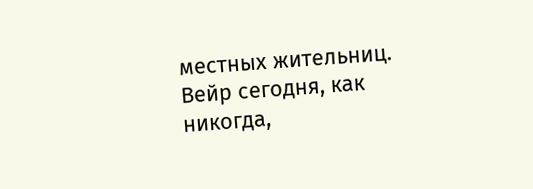местных жительниц. Вейр сегодня, как никогда,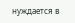нуждается в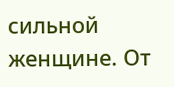сильной женщине. От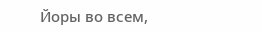Йоры во всем,